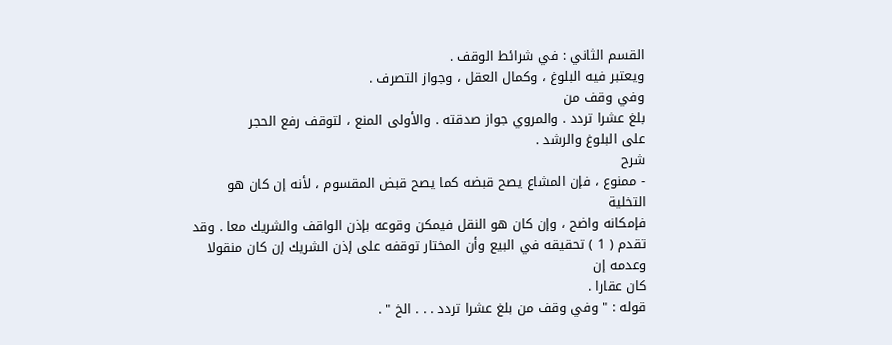القسم الثاني : في شرائط الوقف .
ويعتبر فيه البلوغ ، وكمال العقل ، وجواز التصرف .
وفي وقف من
بلغ عشرا تردد . والمروي جواز صدقته . والأولى المنع ، لتوقف رفع الحجر
على البلوغ والرشد .
شرح
- ممنوع ، فإن المشاع يصح قبضه كما يصح قبض المقسوم ، لأنه إن كان هو التخلية
فإمكانه واضح ، وإن كان هو النقل فيمكن وقوعه بإذن الواقف والشريك معا . وقد
تقدم ( 1 ) تحقيقه في البيع وأن المختار توقفه على إذن الشريك إن كان منقولا وعدمه إن
كان عقارا .
قوله : " وفي وقف من بلغ عشرا تردد . . . الخ " .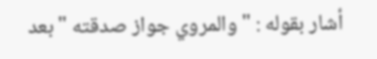أشار بقوله : " والمروي جواز صدقته " بعد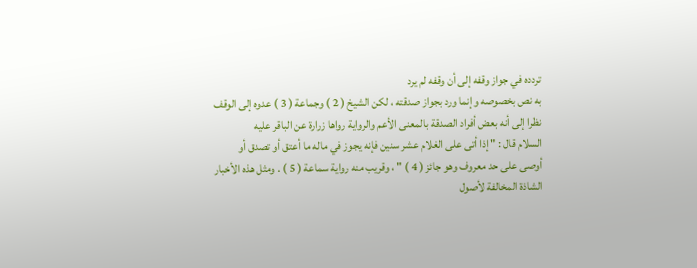تردده في جواز وقفه إلى أن وقفه لم يرد
به نص بخصوصه وإنما ورد بجواز صدقته ، لكن الشيخ ( 2 ) وجماعة ( 3 ) عدوه إلى الوقف
نظرا إلى أنه بعض أفراد الصدقة بالمعنى الأعم والرواية رواها زرارة عن الباقر عليه
السلام قال : " إذا أتى على الغلام عشر سنين فإنه يجوز في ماله ما أعتق أو تصدق أو
أوصى على حد معروف وهو جائز ( 4 ) " ، وقريب منه رواية سماعة ( 5 ) . ومثل هذه الأخبار
الشاذة المخالفة لأصول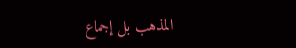المذهب بل إجماع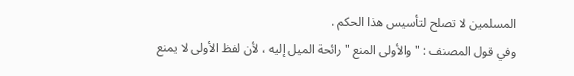المسلمين لا تصلح لتأسيس هذا الحكم .
وفي قول المصنف : " والأولى المنع " رائحة الميل إليه ، لأن لفظ الأولى لا يمنع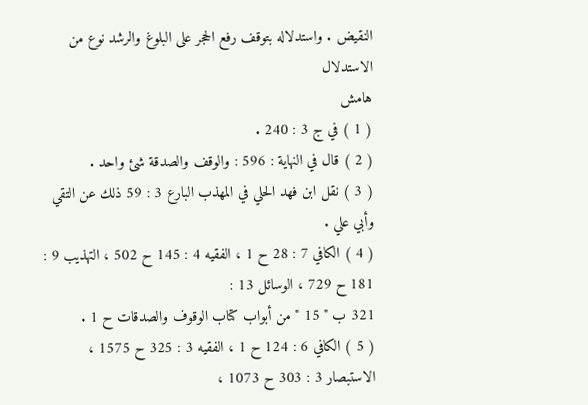النقيض . واستدلاله بتوقف رفع الحجر على البلوغ والرشد نوع من الاستدلال
هامش
( 1 ) في ج 3 : 240 .
( 2 ) قال في النهاية : 596 : والوقف والصدقة شئ واحد .
( 3 ) نقل ابن فهد الحلي في المهذب البارع 3 : 59 ذلك عن التقي وأبي علي .
( 4 ) الكافي 7 : 28 ح 1 ، الفقيه 4 : 145 ح 502 ، التهذيب 9 : 181 ح 729 ، الوسائل 13 :
321 ب " 15 " من أبواب كتاب الوقوف والصدقات ح 1 .
( 5 ) الكافي 6 : 124 ح 1 ، الفقيه 3 : 325 ح 1575 ، الاستبصار 3 : 303 ح 1073 ،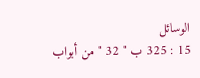الوسائل
15 : 325 ب " 32 " من أبواب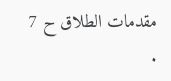مقدمات الطلاق ح 7 .